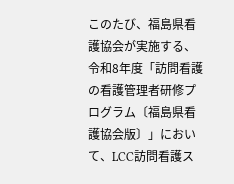このたび、福島県看護協会が実施する、令和8年度「訪問看護の看護管理者研修プログラム〔福島県看護協会版〕」において、LCC訪問看護ス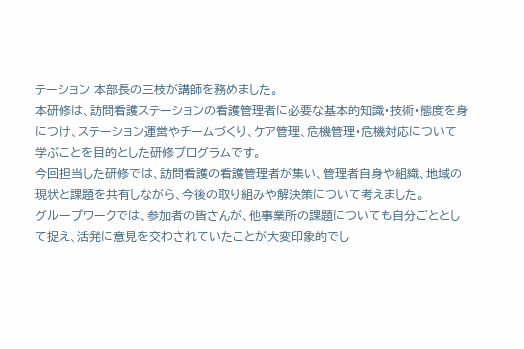テーション 本部長の三枝が講師を務めました。
本研修は、訪問看護ステーションの看護管理者に必要な基本的知識・技術・態度を身につけ、ステーション運営やチームづくり、ケア管理、危機管理・危機対応について学ぶことを目的とした研修プログラムです。
今回担当した研修では、訪問看護の看護管理者が集い、管理者自身や組織、地域の現状と課題を共有しながら、今後の取り組みや解決策について考えました。
グループワークでは、参加者の皆さんが、他事業所の課題についても自分ごととして捉え、活発に意見を交わされていたことが大変印象的でし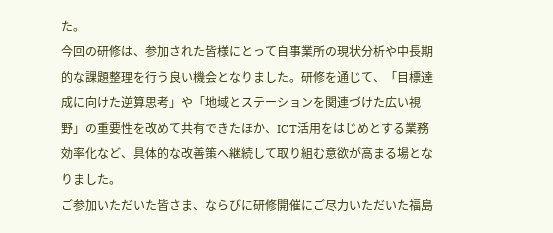た。
今回の研修は、参加された皆様にとって自事業所の現状分析や中長期的な課題整理を行う良い機会となりました。研修を通じて、「目標達成に向けた逆算思考」や「地域とステーションを関連づけた広い視野」の重要性を改めて共有できたほか、ICT活用をはじめとする業務効率化など、具体的な改善策へ継続して取り組む意欲が高まる場となりました。
ご参加いただいた皆さま、ならびに研修開催にご尽力いただいた福島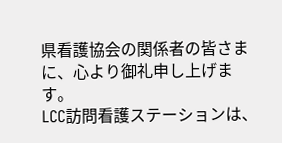県看護協会の関係者の皆さまに、心より御礼申し上げます。
LCC訪問看護ステーションは、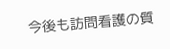今後も訪問看護の質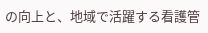の向上と、地域で活躍する看護管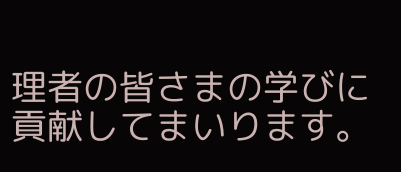理者の皆さまの学びに貢献してまいります。